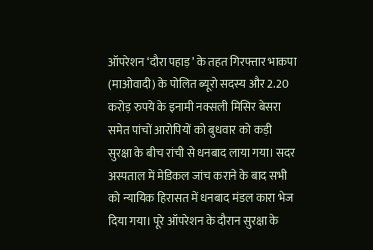ऑपरेशन ‘दौरा पहाड़’ के तहत गिरफ्तार भाकपा (माओवादी) के पोलित ब्यूरो सदस्य और 2.20 करोड़ रुपये के इनामी नक्सली मिसिर बेसरा समेत पांचों आरोपियों को बुधवार को कड़ी सुरक्षा के बीच रांची से धनबाद लाया गया। सदर अस्पताल में मेडिकल जांच कराने के बाद सभी को न्यायिक हिरासत में धनबाद मंडल कारा भेज दिया गया। पूरे ऑपरेशन के दौरान सुरक्षा के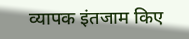व्यापक इंतजाम किए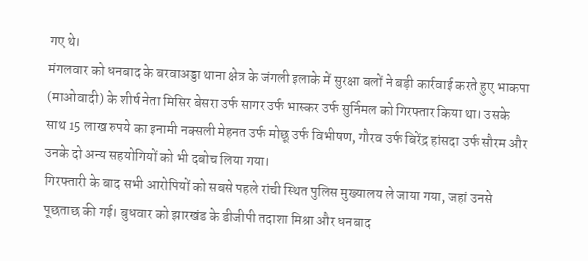गए थे।
मंगलवार को धनबाद के बरवाअड्डा थाना क्षेत्र के जंगली इलाके में सुरक्षा बलों ने बड़ी कार्रवाई करते हुए भाकपा (माओवादी) के शीर्ष नेता मिसिर बेसरा उर्फ सागर उर्फ भास्कर उर्फ सुर्निमल को गिरफ्तार किया था। उसके साथ 15 लाख रुपये का इनामी नक्सली मेहनत उर्फ मोछू उर्फ विभीषण, गौरव उर्फ बिरेंद्र हांसदा उर्फ सौरम और उनके दो अन्य सहयोगियों को भी दबोच लिया गया।
गिरफ्तारी के बाद सभी आरोपियों को सबसे पहले रांची स्थित पुलिस मुख्यालय ले जाया गया, जहां उनसे पूछताछ की गई। बुधवार को झारखंड के डीजीपी तदाशा मिश्रा और धनबाद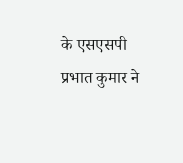के एसएसपी प्रभात कुमार ने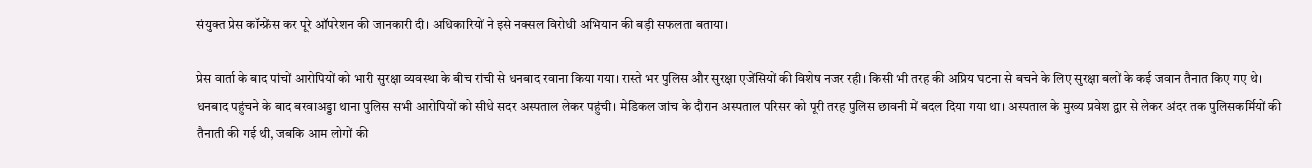संयुक्त प्रेस कॉन्फ्रेंस कर पूरे ऑपरेशन की जानकारी दी। अधिकारियों ने इसे नक्सल विरोधी अभियान की बड़ी सफलता बताया।

प्रेस वार्ता के बाद पांचों आरोपियों को भारी सुरक्षा व्यवस्था के बीच रांची से धनबाद रवाना किया गया। रास्ते भर पुलिस और सुरक्षा एजेंसियों की विशेष नजर रही। किसी भी तरह की अप्रिय घटना से बचने के लिए सुरक्षा बलों के कई जवान तैनात किए गए थे।
धनबाद पहुंचने के बाद बरवाअड्डा थाना पुलिस सभी आरोपियों को सीधे सदर अस्पताल लेकर पहुंची। मेडिकल जांच के दौरान अस्पताल परिसर को पूरी तरह पुलिस छावनी में बदल दिया गया था। अस्पताल के मुख्य प्रवेश द्वार से लेकर अंदर तक पुलिसकर्मियों की तैनाती की गई थी, जबकि आम लोगों की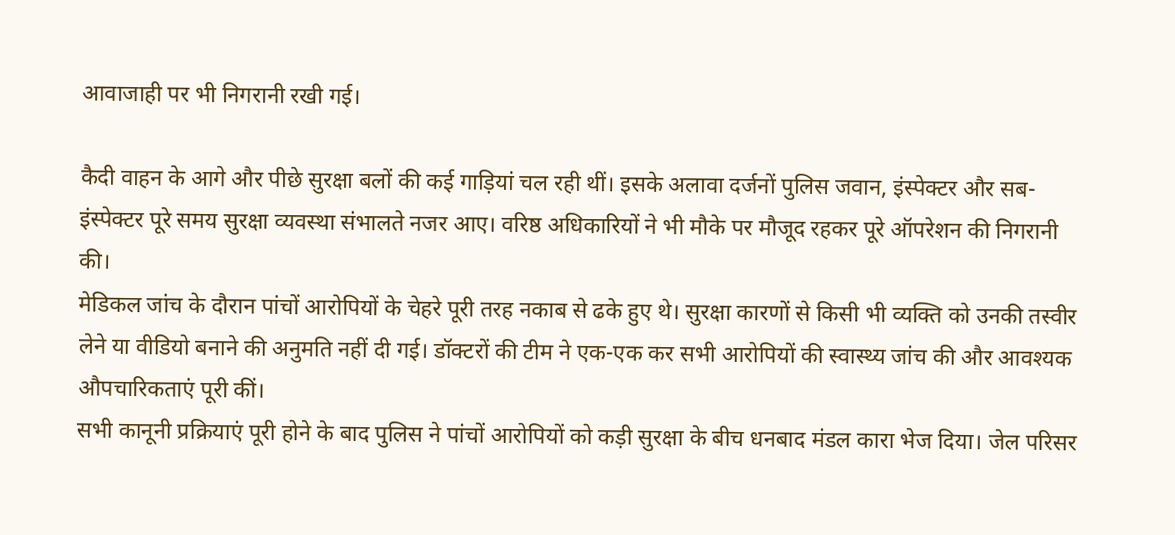आवाजाही पर भी निगरानी रखी गई।

कैदी वाहन के आगे और पीछे सुरक्षा बलों की कई गाड़ियां चल रही थीं। इसके अलावा दर्जनों पुलिस जवान, इंस्पेक्टर और सब-इंस्पेक्टर पूरे समय सुरक्षा व्यवस्था संभालते नजर आए। वरिष्ठ अधिकारियों ने भी मौके पर मौजूद रहकर पूरे ऑपरेशन की निगरानी की।
मेडिकल जांच के दौरान पांचों आरोपियों के चेहरे पूरी तरह नकाब से ढके हुए थे। सुरक्षा कारणों से किसी भी व्यक्ति को उनकी तस्वीर लेने या वीडियो बनाने की अनुमति नहीं दी गई। डॉक्टरों की टीम ने एक-एक कर सभी आरोपियों की स्वास्थ्य जांच की और आवश्यक औपचारिकताएं पूरी कीं।
सभी कानूनी प्रक्रियाएं पूरी होने के बाद पुलिस ने पांचों आरोपियों को कड़ी सुरक्षा के बीच धनबाद मंडल कारा भेज दिया। जेल परिसर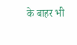के बाहर भी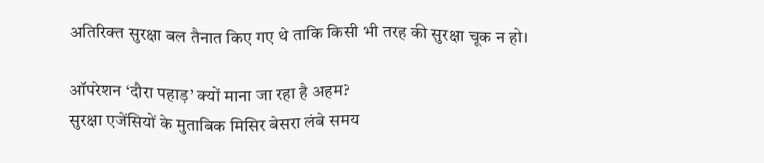अतिरिक्त सुरक्षा बल तैनात किए गए थे ताकि किसी भी तरह की सुरक्षा चूक न हो।

ऑपरेशन ‘दौरा पहाड़’ क्यों माना जा रहा है अहम?
सुरक्षा एजेंसियों के मुताबिक मिसिर बेसरा लंबे समय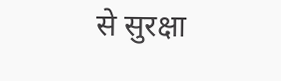से सुरक्षा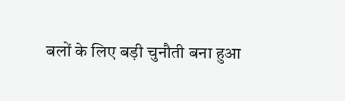बलों के लिए बड़ी चुनौती बना हुआ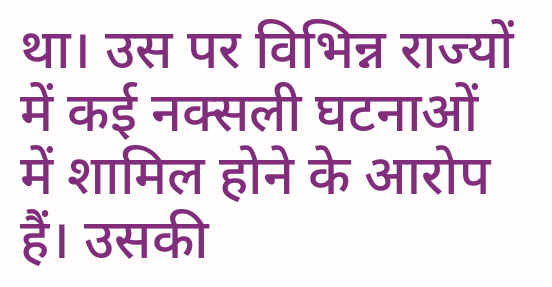था। उस पर विभिन्न राज्यों में कई नक्सली घटनाओं में शामिल होने के आरोप हैं। उसकी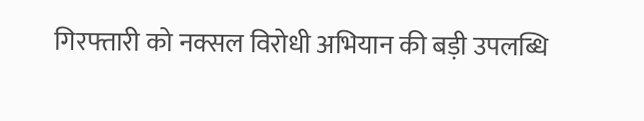गिरफ्तारी को नक्सल विरोधी अभियान की बड़ी उपलब्धि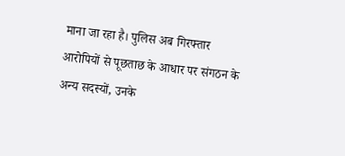माना जा रहा है। पुलिस अब गिरफ्तार आरोपियों से पूछताछ के आधार पर संगठन के अन्य सदस्यों, उनके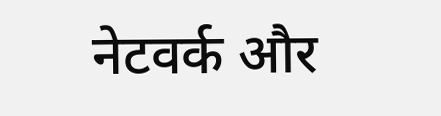नेटवर्क और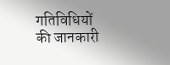गतिविधियों की जानकारी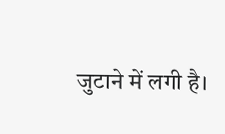जुटाने में लगी है।